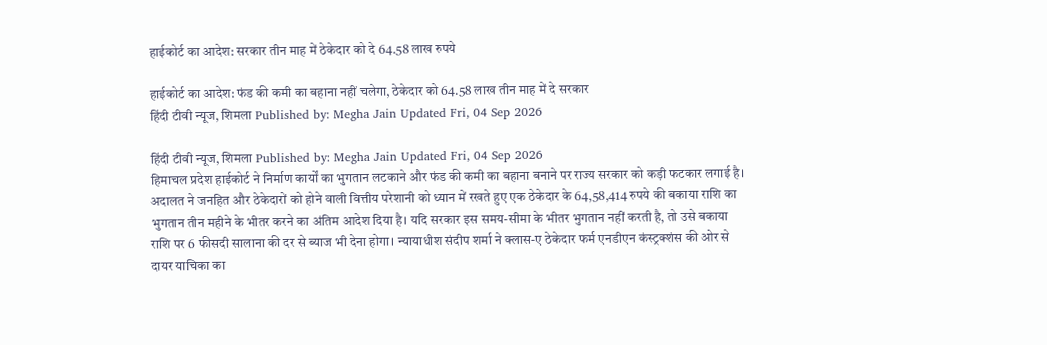हाईकोर्ट का आदेश: सरकार तीन माह में ठेकेदार को दे 64.58 लाख रुपये

हाईकोर्ट का आदेश: फंड की कमी का बहाना नहीं चलेगा, ठेकेदार को 64.58 लाख तीन माह में दे सरकार
हिंदी टीवी न्यूज, शिमला Published by: Megha Jain Updated Fri, 04 Sep 2026

हिंदी टीवी न्यूज, शिमला Published by: Megha Jain Updated Fri, 04 Sep 2026
हिमाचल प्रदेश हाईकोर्ट ने निर्माण कार्यों का भुगतान लटकाने और फंड की कमी का बहाना बनाने पर राज्य सरकार को कड़ी फटकार लगाई है। अदालत ने जनहित और ठेकेदारों को होने वाली वित्तीय परेशानी को ध्यान में रखते हुए एक ठेकेदार के 64,58,414 रुपये की बकाया राशि का भुगतान तीन महीने के भीतर करने का अंतिम आदेश दिया है। यदि सरकार इस समय-सीमा के भीतर भुगतान नहीं करती है, तो उसे बकाया राशि पर 6 फीसदी सालाना की दर से ब्याज भी देना होगा। न्यायाधीश संदीप शर्मा ने क्लास-ए ठेकेदार फर्म एनडीएन कंस्ट्रक्शंस की ओर से दायर याचिका का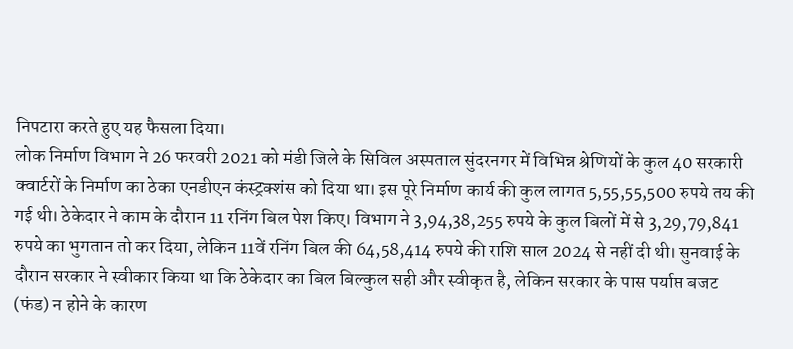निपटारा करते हुए यह फैसला दिया।
लोक निर्माण विभाग ने 26 फरवरी 2021 को मंडी जिले के सिविल अस्पताल सुंदरनगर में विभिन्न श्रेणियों के कुल 40 सरकारी क्वार्टरों के निर्माण का ठेका एनडीएन कंस्ट्रक्शंस को दिया था। इस पूरे निर्माण कार्य की कुल लागत 5,55,55,500 रुपये तय की गई थी। ठेकेदार ने काम के दौरान 11 रनिंग बिल पेश किए। विभाग ने 3,94,38,255 रुपये के कुल बिलों में से 3,29,79,841 रुपये का भुगतान तो कर दिया, लेकिन 11वें रनिंग बिल की 64,58,414 रुपये की राशि साल 2024 से नहीं दी थी। सुनवाई के दौरान सरकार ने स्वीकार किया था कि ठेकेदार का बिल बिल्कुल सही और स्वीकृत है, लेकिन सरकार के पास पर्याप्त बजट (फंड) न होने के कारण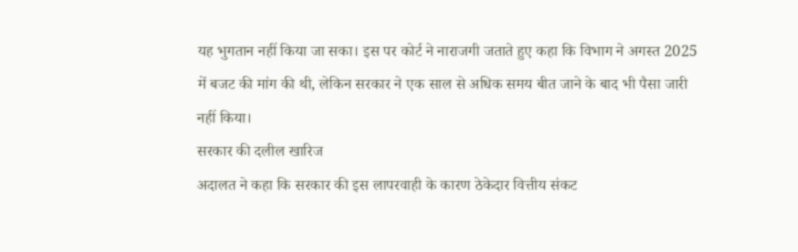यह भुगतान नहीं किया जा सका। इस पर कोर्ट ने नाराजगी जताते हुए कहा कि विभाग ने अगस्त 2025 में बजट की मांग की थी, लेकिन सरकार ने एक साल से अधिक समय बीत जाने के बाद भी पैसा जारी नहीं किया।
सरकार की दलील खारिज
अदालत ने कहा कि सरकार की इस लापरवाही के कारण ठेकेदार वित्तीय संकट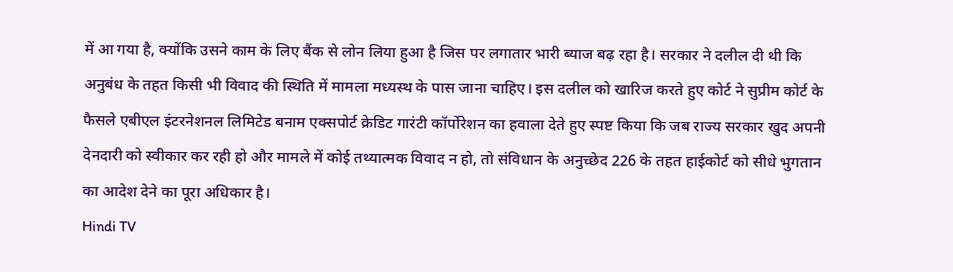में आ गया है, क्योंकि उसने काम के लिए बैंक से लोन लिया हुआ है जिस पर लगातार भारी ब्याज बढ़ रहा है। सरकार ने दलील दी थी कि अनुबंध के तहत किसी भी विवाद की स्थिति में मामला मध्यस्थ के पास जाना चाहिए। इस दलील को खारिज करते हुए कोर्ट ने सुप्रीम कोर्ट के फैसले एबीएल इंटरनेशनल लिमिटेड बनाम एक्सपोर्ट क्रेडिट गारंटी कॉर्पोरेशन का हवाला देते हुए स्पष्ट किया कि जब राज्य सरकार खुद अपनी देनदारी को स्वीकार कर रही हो और मामले में कोई तथ्यात्मक विवाद न हो, तो संविधान के अनुच्छेद 226 के तहत हाईकोर्ट को सीधे भुगतान का आदेश देने का पूरा अधिकार है।
Hindi TV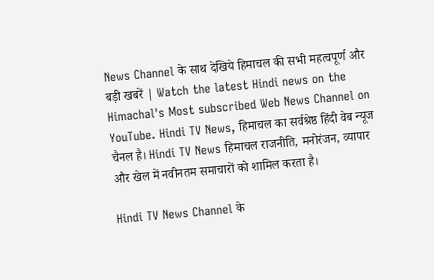News Channel के साथ देखिये हिमाचल की सभी महत्वपूर्ण और बड़ी खबरें | Watch the latest Hindi news on the Himachal's Most subscribed Web News Channel on YouTube. Hindi TV News, हिमाचल का सर्वश्रेष्ठ हिंदी वेब न्यूज चैनल है। Hindi TV News हिमाचल राजनीति, मनोरंजन, व्यापार और खेल में नवीनतम समाचारों को शामिल करता है।

Hindi TV News Channel के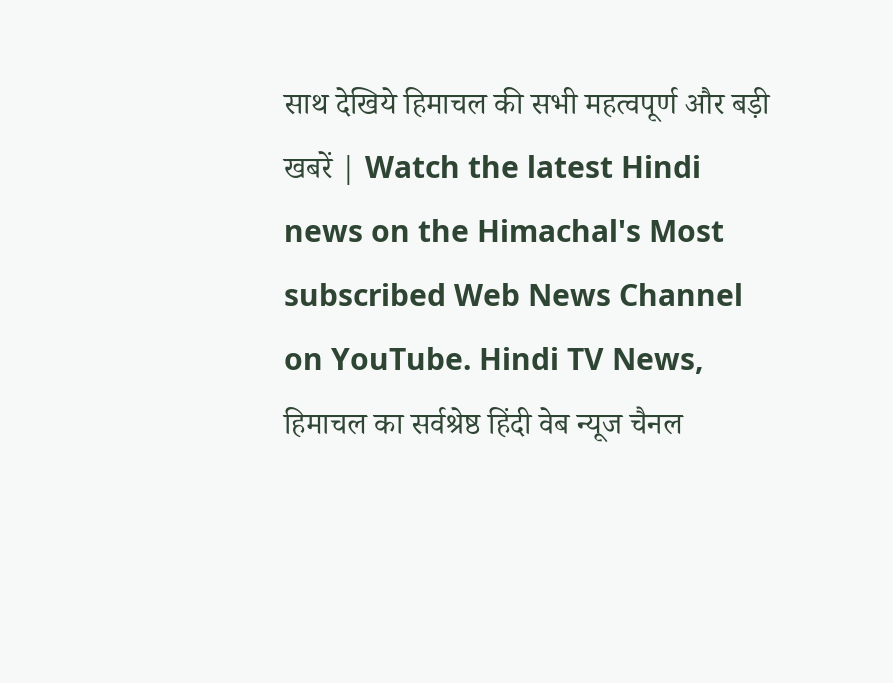साथ देखिये हिमाचल की सभी महत्वपूर्ण और बड़ी खबरें | Watch the latest Hindi news on the Himachal's Most subscribed Web News Channel on YouTube. Hindi TV News, हिमाचल का सर्वश्रेष्ठ हिंदी वेब न्यूज चैनल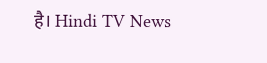है। Hindi TV News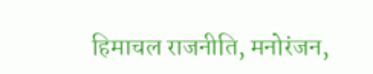हिमाचल राजनीति, मनोरंजन,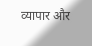व्यापार और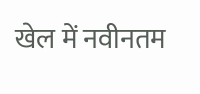खेल में नवीनतम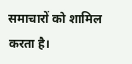समाचारों को शामिल करता है।